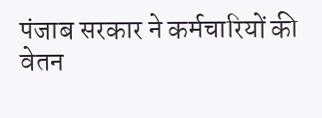पंजाब सरकार ने कर्मचारियों की वेतन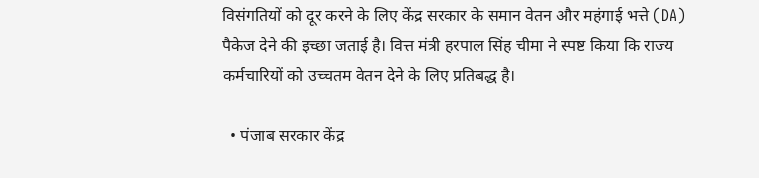विसंगतियों को दूर करने के लिए केंद्र सरकार के समान वेतन और महंगाई भत्ते (DA) पैकेज देने की इच्छा जताई है। वित्त मंत्री हरपाल सिंह चीमा ने स्पष्ट किया कि राज्य कर्मचारियों को उच्चतम वेतन देने के लिए प्रतिबद्ध है।

  • पंजाब सरकार केंद्र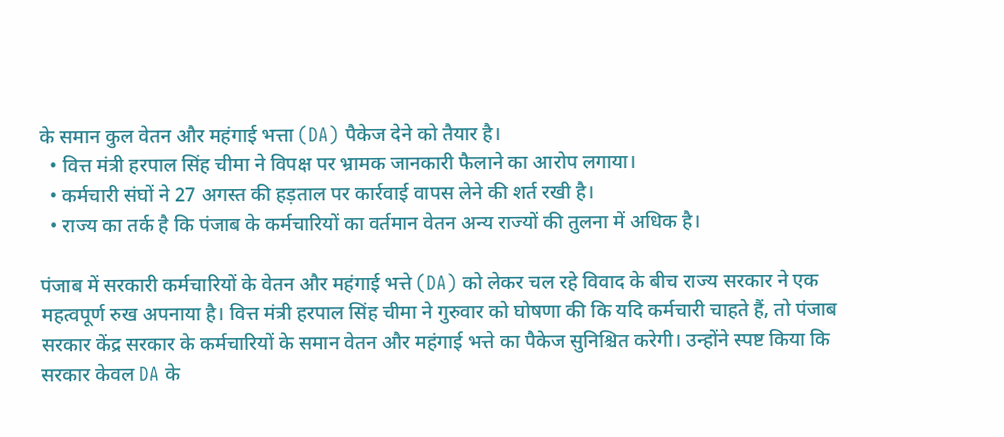के समान कुल वेतन और महंगाई भत्ता (DA) पैकेज देने को तैयार है।
  • वित्त मंत्री हरपाल सिंह चीमा ने विपक्ष पर भ्रामक जानकारी फैलाने का आरोप लगाया।
  • कर्मचारी संघों ने 27 अगस्त की हड़ताल पर कार्रवाई वापस लेने की शर्त रखी है।
  • राज्य का तर्क है कि पंजाब के कर्मचारियों का वर्तमान वेतन अन्य राज्यों की तुलना में अधिक है।

पंजाब में सरकारी कर्मचारियों के वेतन और महंगाई भत्ते (DA) को लेकर चल रहे विवाद के बीच राज्य सरकार ने एक महत्वपूर्ण रुख अपनाया है। वित्त मंत्री हरपाल सिंह चीमा ने गुरुवार को घोषणा की कि यदि कर्मचारी चाहते हैं, तो पंजाब सरकार केंद्र सरकार के कर्मचारियों के समान वेतन और महंगाई भत्ते का पैकेज सुनिश्चित करेगी। उन्होंने स्पष्ट किया कि सरकार केवल DA के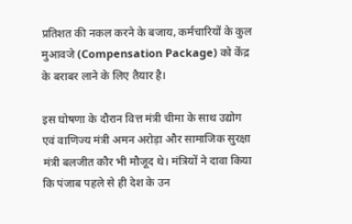प्रतिशत की नकल करने के बजाय, कर्मचारियों के कुल मुआवजे (Compensation Package) को केंद्र के बराबर लाने के लिए तैयार है।

इस घोषणा के दौरान वित्त मंत्री चीमा के साथ उद्योग एवं वाणिज्य मंत्री अमन अरोड़ा और सामाजिक सुरक्षा मंत्री बलजीत कौर भी मौजूद थे। मंत्रियों ने दावा किया कि पंजाब पहले से ही देश के उन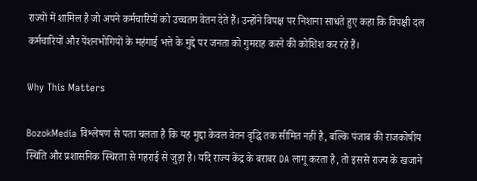राज्यों में शामिल है जो अपने कर्मचारियों को उच्चतम वेतन देते हैं। उन्होंने विपक्ष पर निशाना साधते हुए कहा कि विपक्षी दल कर्मचारियों और पेंशनभोगियों के महंगाई भत्ते के मुद्दे पर जनता को गुमराह करने की कोशिश कर रहे हैं।

Why This Matters

BozokMedia विश्लेषण से पता चलता है कि यह मुद्दा केवल वेतन वृद्धि तक सीमित नहीं है, बल्कि पंजाब की राजकोषीय स्थिति और प्रशासनिक स्थिरता से गहराई से जुड़ा है। यदि राज्य केंद्र के बराबर DA लागू करता है, तो इससे राज्य के खजाने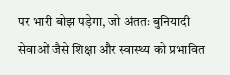पर भारी बोझ पड़ेगा, जो अंततः बुनियादी सेवाओं जैसे शिक्षा और स्वास्थ्य को प्रभावित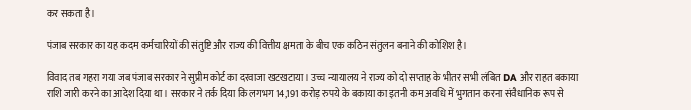कर सकता है।

पंजाब सरकार का यह कदम कर्मचारियों की संतुष्टि और राज्य की वित्तीय क्षमता के बीच एक कठिन संतुलन बनाने की कोशिश है।

विवाद तब गहरा गया जब पंजाब सरकार ने सुप्रीम कोर्ट का दरवाजा खटखटाया। उच्च न्यायालय ने राज्य को दो सप्ताह के भीतर सभी लंबित DA और राहत बकाया राशि जारी करने का आदेश दिया था। सरकार ने तर्क दिया कि लगभग 14,191 करोड़ रुपये के बकाया का इतनी कम अवधि में भुगतान करना संवैधानिक रूप से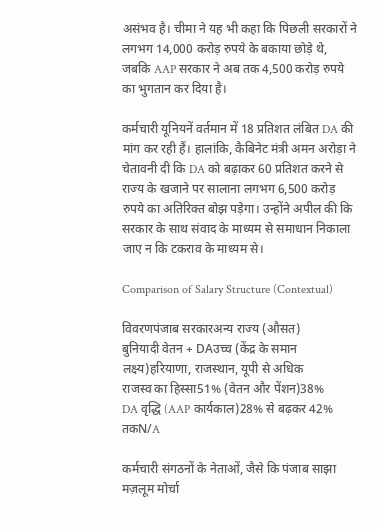असंभव है। चीमा ने यह भी कहा कि पिछली सरकारों ने लगभग 14,000 करोड़ रुपये के बकाया छोड़े थे, जबकि AAP सरकार ने अब तक 4,500 करोड़ रुपये का भुगतान कर दिया है।

कर्मचारी यूनियनें वर्तमान में 18 प्रतिशत लंबित DA की मांग कर रही हैं। हालांकि, कैबिनेट मंत्री अमन अरोड़ा ने चेतावनी दी कि DA को बढ़ाकर 60 प्रतिशत करने से राज्य के खजाने पर सालाना लगभग 6,500 करोड़ रुपये का अतिरिक्त बोझ पड़ेगा। उन्होंने अपील की कि सरकार के साथ संवाद के माध्यम से समाधान निकाला जाए न कि टकराव के माध्यम से।

Comparison of Salary Structure (Contextual)

विवरणपंजाब सरकारअन्य राज्य (औसत)
बुनियादी वेतन + DAउच्च (केंद्र के समान लक्ष्य)हरियाणा, राजस्थान, यूपी से अधिक
राजस्व का हिस्सा51% (वेतन और पेंशन)38%
DA वृद्धि (AAP कार्यकाल)28% से बढ़कर 42% तकN/A

कर्मचारी संगठनों के नेताओं, जैसे कि पंजाब साझा मज़लूम मोर्चा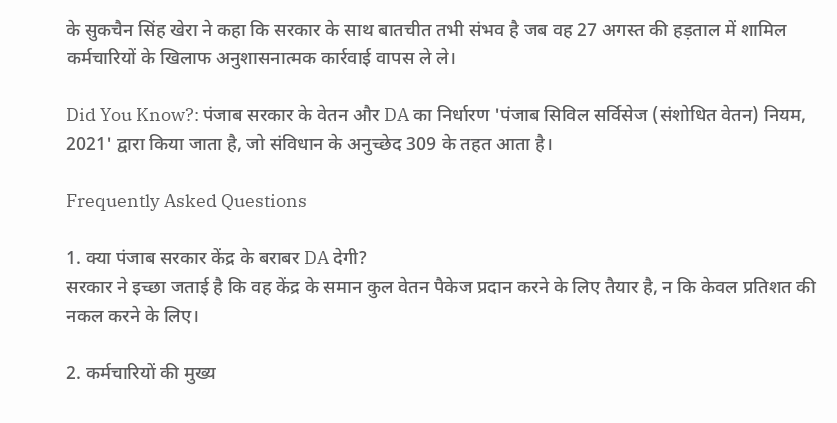के सुकचैन सिंह खेरा ने कहा कि सरकार के साथ बातचीत तभी संभव है जब वह 27 अगस्त की हड़ताल में शामिल कर्मचारियों के खिलाफ अनुशासनात्मक कार्रवाई वापस ले ले।

Did You Know?: पंजाब सरकार के वेतन और DA का निर्धारण 'पंजाब सिविल सर्विसेज (संशोधित वेतन) नियम, 2021' द्वारा किया जाता है, जो संविधान के अनुच्छेद 309 के तहत आता है।

Frequently Asked Questions

1. क्या पंजाब सरकार केंद्र के बराबर DA देगी?
सरकार ने इच्छा जताई है कि वह केंद्र के समान कुल वेतन पैकेज प्रदान करने के लिए तैयार है, न कि केवल प्रतिशत की नकल करने के लिए।

2. कर्मचारियों की मुख्य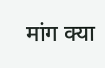मांग क्या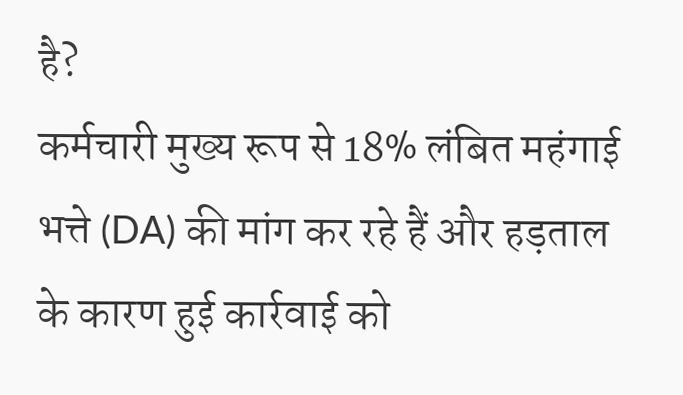है?
कर्मचारी मुख्य रूप से 18% लंबित महंगाई भत्ते (DA) की मांग कर रहे हैं और हड़ताल के कारण हुई कार्रवाई को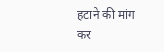हटाने की मांग कर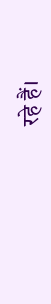रहे हैं।